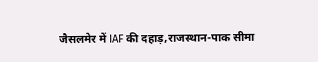जैसलमेर में IAF की दहाड़,राजस्थान-पाक सीमा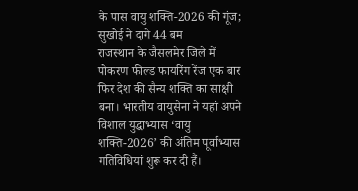के पास वायु शक्ति-2026 की गूंज; सुखोई ने दागे 44 बम
राजस्थान के जैसलमेर जिले में पोकरण फील्ड फायरिंग रेंज एक बार फिर देश की सैन्य शक्ति का साक्षी बना। भारतीय वायुसेना ने यहां अपने विशाल युद्धाभ्यास ‘वायु शक्ति-2026’ की अंतिम पूर्वाभ्यास गतिविधियां शुरू कर दी हैं।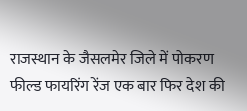राजस्थान के जैसलमेर जिले में पोकरण फील्ड फायरिंग रेंज एक बार फिर देश की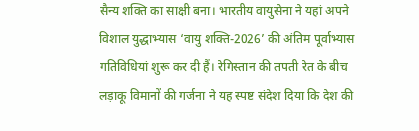सैन्य शक्ति का साक्षी बना। भारतीय वायुसेना ने यहां अपने विशाल युद्धाभ्यास ‘वायु शक्ति-2026’ की अंतिम पूर्वाभ्यास गतिविधियां शुरू कर दी हैं। रेगिस्तान की तपती रेत के बीच लड़ाकू विमानों की गर्जना ने यह स्पष्ट संदेश दिया कि देश की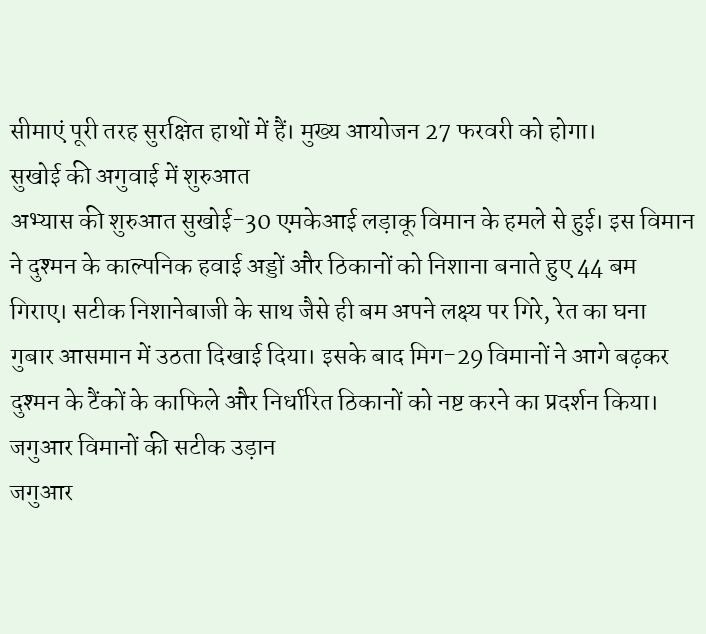सीमाएं पूरी तरह सुरक्षित हाथों में हैं। मुख्य आयोजन 27 फरवरी को होगा।
सुखोई की अगुवाई में शुरुआत
अभ्यास की शुरुआत सुखोई-30 एमकेआई लड़ाकू विमान के हमले से हुई। इस विमान ने दुश्मन के काल्पनिक हवाई अड्डों और ठिकानों को निशाना बनाते हुए 44 बम गिराए। सटीक निशानेबाजी के साथ जैसे ही बम अपने लक्ष्य पर गिरे, रेत का घना गुबार आसमान में उठता दिखाई दिया। इसके बाद मिग-29 विमानों ने आगे बढ़कर दुश्मन के टैंकों के काफिले और निर्धारित ठिकानों को नष्ट करने का प्रदर्शन किया।
जगुआर विमानों की सटीक उड़ान
जगुआर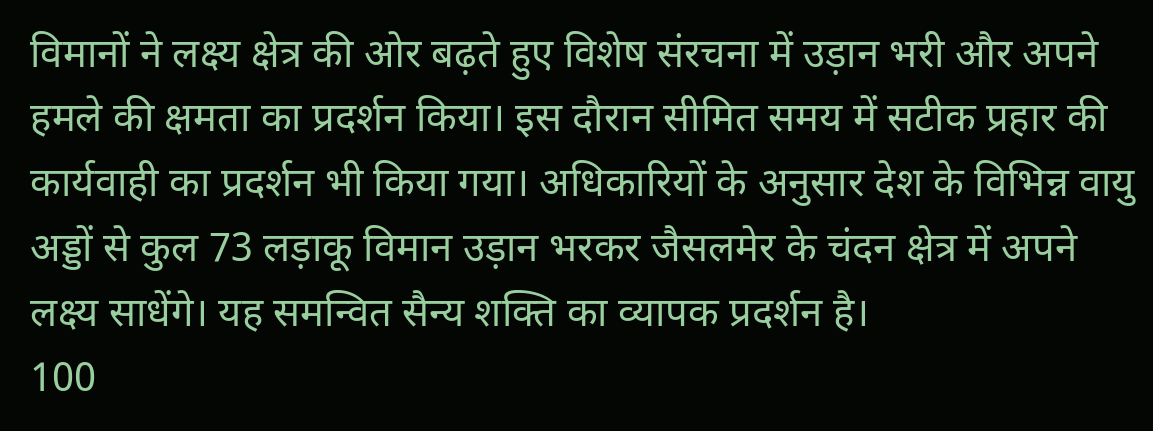विमानों ने लक्ष्य क्षेत्र की ओर बढ़ते हुए विशेष संरचना में उड़ान भरी और अपने हमले की क्षमता का प्रदर्शन किया। इस दौरान सीमित समय में सटीक प्रहार की कार्यवाही का प्रदर्शन भी किया गया। अधिकारियों के अनुसार देश के विभिन्न वायु अड्डों से कुल 73 लड़ाकू विमान उड़ान भरकर जैसलमेर के चंदन क्षेत्र में अपने लक्ष्य साधेंगे। यह समन्वित सैन्य शक्ति का व्यापक प्रदर्शन है।
100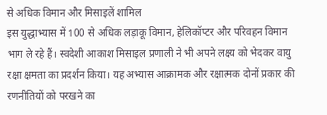से अधिक विमान और मिसाइलें शामिल
इस युद्धाभ्यास में 100 से अधिक लड़ाकू विमान, हेलिकॉप्टर और परिवहन विमान भाग ले रहे हैं। स्वदेशी आकाश मिसाइल प्रणाली ने भी अपने लक्ष्य को भेदकर वायु रक्षा क्षमता का प्रदर्शन किया। यह अभ्यास आक्रामक और रक्षात्मक दोनों प्रकार की रणनीतियों को परखने का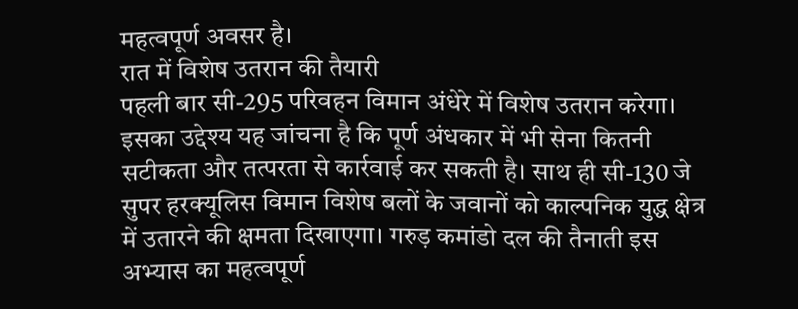महत्वपूर्ण अवसर है।
रात में विशेष उतरान की तैयारी
पहली बार सी-295 परिवहन विमान अंधेरे में विशेष उतरान करेगा। इसका उद्देश्य यह जांचना है कि पूर्ण अंधकार में भी सेना कितनी सटीकता और तत्परता से कार्रवाई कर सकती है। साथ ही सी-130 जे सुपर हरक्यूलिस विमान विशेष बलों के जवानों को काल्पनिक युद्ध क्षेत्र में उतारने की क्षमता दिखाएगा। गरुड़ कमांडो दल की तैनाती इस अभ्यास का महत्वपूर्ण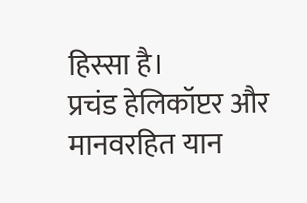हिस्सा है।
प्रचंड हेलिकॉप्टर और मानवरहित यान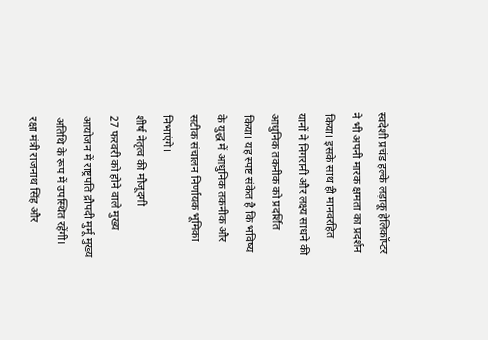स्वदेशी प्रचंड हल्के लड़ाकू हेलिकॉप्टर ने भी अपनी मारक क्षमता का प्रदर्शन किया। इसके साथ ही मानवरहित यानों ने निगरानी और लक्ष्य साधने की आधुनिक तकनीक को प्रदर्शित किया। यह स्पष्ट संकेत है कि भविष्य के युद्ध में आधुनिक तकनीक और सटीक संचालन निर्णायक भूमिका निभाएंगे।
शीर्ष नेतृत्व की मौजूदगी
27 फरवरी को होने वाले मुख्य आयोजन में राष्ट्रपति द्रौपदी मुर्मू मुख्य अतिथि के रूप में उपस्थित रहेंगी। रक्षा मंत्री राजनाथ सिंह और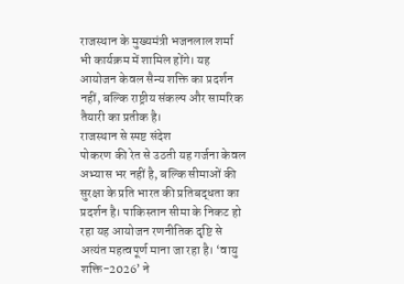राजस्थान के मुख्यमंत्री भजनलाल शर्मा भी कार्यक्रम में शामिल होंगे। यह आयोजन केवल सैन्य शक्ति का प्रदर्शन नहीं, बल्कि राष्ट्रीय संकल्प और सामरिक तैयारी का प्रतीक है।
राजस्थान से स्पष्ट संदेश
पोकरण की रेत से उठती यह गर्जना केवल अभ्यास भर नहीं है, बल्कि सीमाओं की सुरक्षा के प्रति भारत की प्रतिबद्धता का प्रदर्शन है। पाकिस्तान सीमा के निकट हो रहा यह आयोजन रणनीतिक दृष्टि से अत्यंत महत्वपूर्ण माना जा रहा है। ‘वायु शक्ति-2026’ ने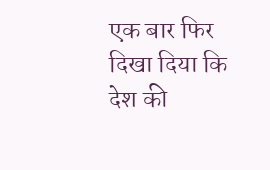एक बार फिर दिखा दिया कि देश की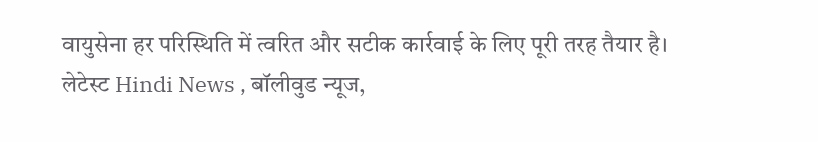वायुसेना हर परिस्थिति में त्वरित और सटीक कार्रवाई के लिए पूरी तरह तैयार है।
लेटेस्ट Hindi News , बॉलीवुड न्यूज,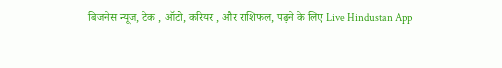बिजनेस न्यूज, टेक , ऑटो, करियर , और राशिफल, पढ़ने के लिए Live Hindustan App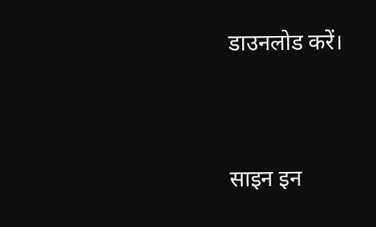डाउनलोड करें।




साइन इन